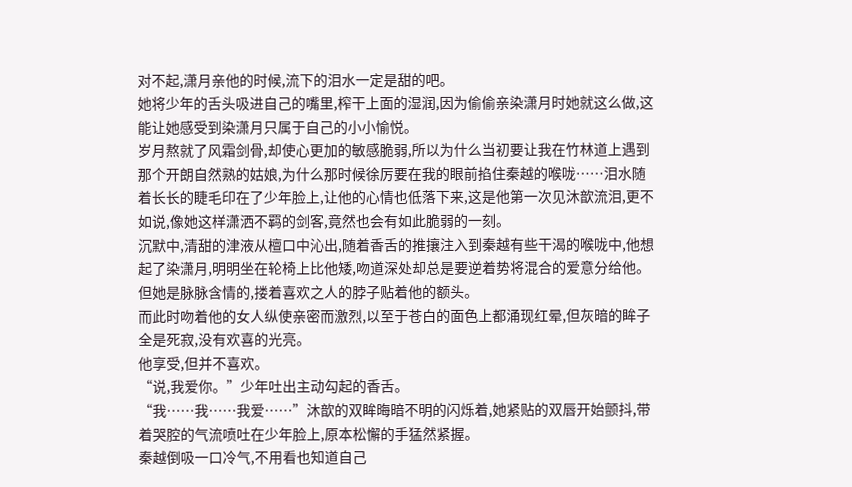对不起,潇月亲他的时候,流下的泪水一定是甜的吧。
她将少年的舌头吸进自己的嘴里,榨干上面的湿润,因为偷偷亲染潇月时她就这么做,这能让她感受到染潇月只属于自己的小小愉悦。
岁月熬就了风霜剑骨,却使心更加的敏感脆弱,所以为什么当初要让我在竹林道上遇到那个开朗自然熟的姑娘,为什么那时候徐厉要在我的眼前掐住秦越的喉咙……泪水随着长长的睫毛印在了少年脸上,让他的心情也低落下来,这是他第一次见沐歆流泪,更不如说,像她这样潇洒不羁的剑客,竟然也会有如此脆弱的一刻。
沉默中,清甜的津液从檀口中沁出,随着香舌的推攘注入到秦越有些干渴的喉咙中,他想起了染潇月,明明坐在轮椅上比他矮,吻道深处却总是要逆着势将混合的爱意分给他。
但她是脉脉含情的,搂着喜欢之人的脖子贴着他的额头。
而此时吻着他的女人纵使亲密而激烈,以至于苍白的面色上都涌现红晕,但灰暗的眸子全是死寂,没有欢喜的光亮。
他享受,但并不喜欢。
“说,我爱你。”少年吐出主动勾起的香舌。
“我……我……我爱……”沐歆的双眸晦暗不明的闪烁着,她紧贴的双唇开始颤抖,带着哭腔的气流喷吐在少年脸上,原本松懈的手猛然紧握。
秦越倒吸一口冷气,不用看也知道自己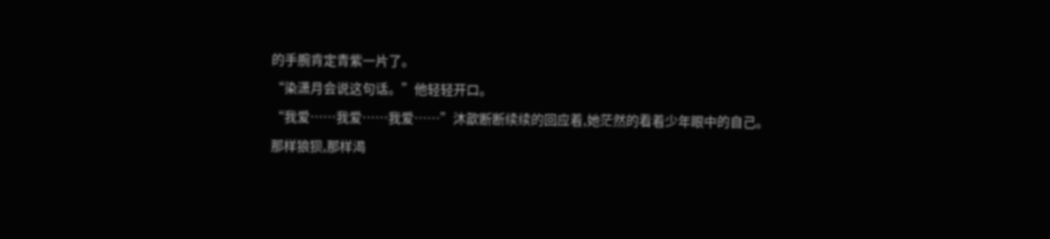的手腕肯定青紫一片了。
“染潇月会说这句话。”他轻轻开口。
“我爱……我爱……我爱……”沐歆断断续续的回应着,她茫然的看着少年眼中的自己。
那样狼狈,那样渴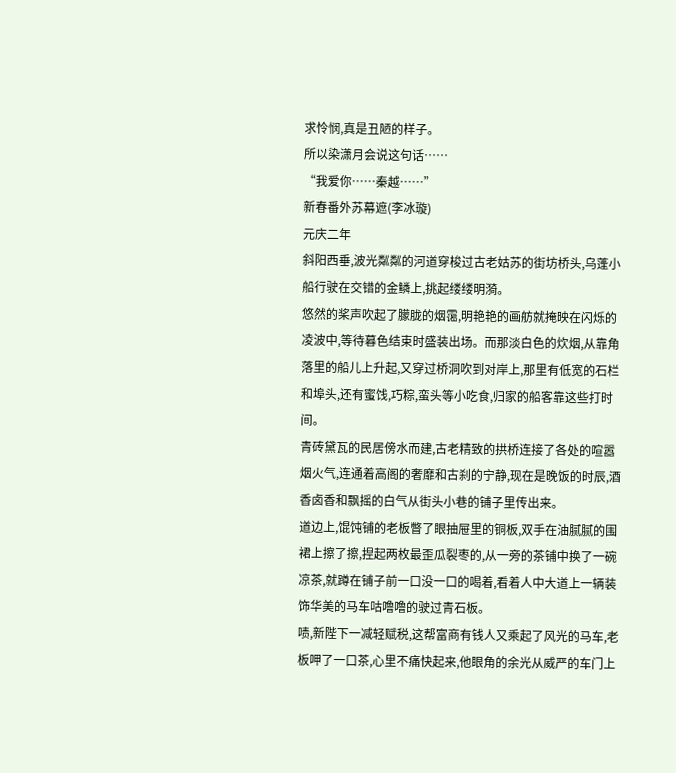求怜悯,真是丑陋的样子。
所以染潇月会说这句话……
“我爱你……秦越……”
新春番外苏幕遮(李冰璇)
元庆二年
斜阳西垂,波光粼粼的河道穿梭过古老姑苏的街坊桥头,乌蓬小船行驶在交错的金鳞上,挑起缕缕明漪。
悠然的桨声吹起了朦胧的烟霭,明艳艳的画舫就掩映在闪烁的凌波中,等待暮色结束时盛装出场。而那淡白色的炊烟,从靠角落里的船儿上升起,又穿过桥洞吹到对岸上,那里有低宽的石栏和埠头,还有蜜饯,巧粽,蛮头等小吃食,归家的船客靠这些打时间。
青砖黛瓦的民居傍水而建,古老精致的拱桥连接了各处的喧嚣烟火气,连通着高阁的奢靡和古刹的宁静,现在是晚饭的时辰,酒香卤香和飘摇的白气从街头小巷的铺子里传出来。
道边上,馄饨铺的老板瞥了眼抽屉里的铜板,双手在油腻腻的围裙上擦了擦,捏起两枚最歪瓜裂枣的,从一旁的茶铺中换了一碗凉茶,就蹲在铺子前一口没一口的喝着,看着人中大道上一辆装饰华美的马车咕噜噜的驶过青石板。
啧,新陛下一减轻赋税,这帮富商有钱人又乘起了风光的马车,老板呷了一口茶,心里不痛快起来,他眼角的余光从威严的车门上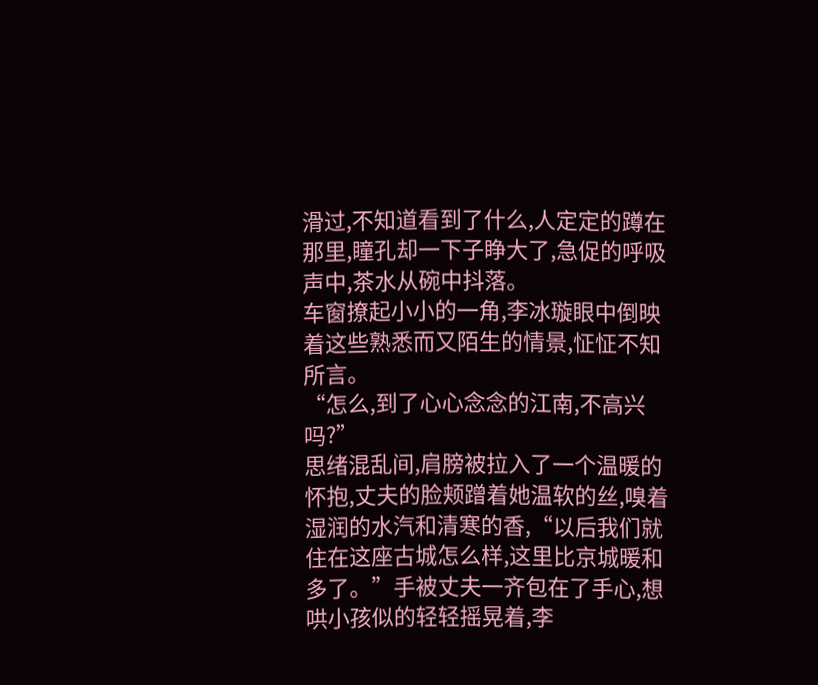滑过,不知道看到了什么,人定定的蹲在那里,瞳孔却一下子睁大了,急促的呼吸声中,茶水从碗中抖落。
车窗撩起小小的一角,李冰璇眼中倒映着这些熟悉而又陌生的情景,怔怔不知所言。
“怎么,到了心心念念的江南,不高兴吗?”
思绪混乱间,肩膀被拉入了一个温暖的怀抱,丈夫的脸颊蹭着她温软的丝,嗅着湿润的水汽和清寒的香,“以后我们就住在这座古城怎么样,这里比京城暖和多了。”手被丈夫一齐包在了手心,想哄小孩似的轻轻摇晃着,李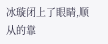冰璇闭上了眼睛,顺从的靠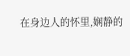在身边人的怀里,娴静的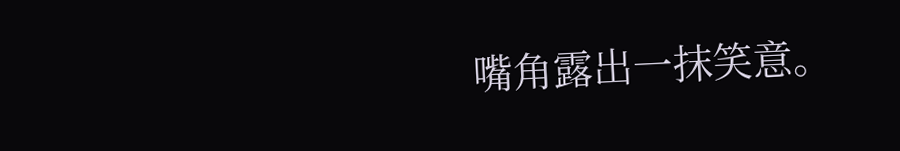嘴角露出一抹笑意。